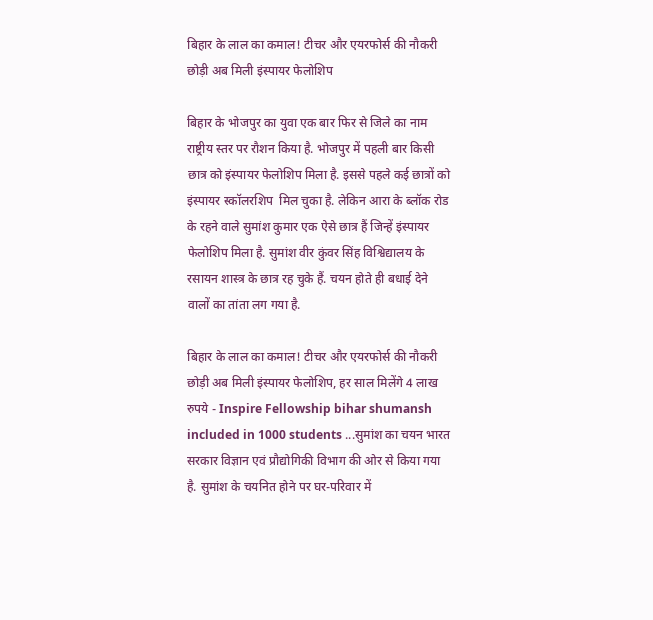बिहार के लाल का कमाल! टीचर और एयरफोर्स की नौकरी छोड़ी अब मिली इंस्पायर फेलोशिप

बिहार के भोजपुर का युवा एक बार फिर से जिले का नाम राष्ट्रीय स्तर पर रौशन किया है. भोजपुर में पहली बार किसी छात्र को इंस्पायर फेलोशिप मिला है. इससे पहले कई छात्रों को इंस्पायर स्कॉलरशिप  मिल चुका है. लेकिन आरा के ब्लॉक रोड के रहने वाले सुमांश कुमार एक ऐसे छात्र हैं जिन्हें इंस्पायर फेलोशिप मिला है. सुमांश वीर कुंवर सिंह विश्विद्यालय के रसायन शास्त्र के छात्र रह चुके हैं. चयन होते ही बधाई देने वालों का तांता लग गया है.

बिहार के लाल का कमाल! टीचर और एयरफोर्स की नौकरी छोड़ी अब मिली इंस्पायर फेलोशिप, हर साल मिलेंगे 4 लाख रुपये - Inspire Fellowship bihar shumansh included in 1000 students ...सुमांश का चयन भारत सरकार विज्ञान एवं प्रौद्योगिकी विभाग की ओर से किया गया है. सुमांश के चयनित होने पर घर-परिवार में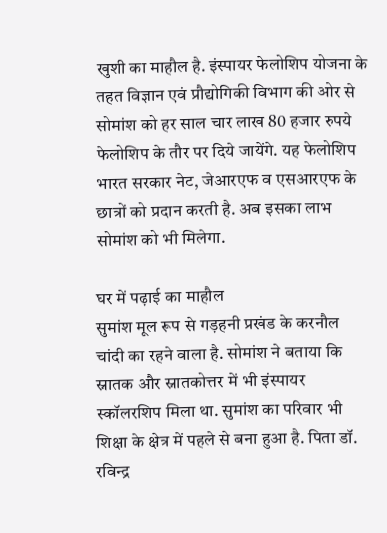खुशी का माहौल है. इंस्पायर फेलोशिप योजना के तहत विज्ञान एवं प्रौद्योगिकी विभाग की ओर से सोमांश को हर साल चार लाख 80 हजार रुपये फेलोशिप के तौर पर दिये जायेंगे. यह फेलोशिप भारत सरकार नेट, जेआरएफ व एसआरएफ के छात्रों को प्रदान करती है. अब इसका लाभ सोमांश को भी मिलेगा.

घर में पढ़ाई का माहौल
सुमांश मूल रूप से गड़हनी प्रखंड के करनौल चांदी का रहने वाला है. सोमांश ने बताया कि स्नातक और स्नातकोत्तर में भी इंस्पायर स्कॉलरशिप मिला था. सुमांश का परिवार भी शिक्षा के क्षेत्र में पहले से बना हुआ है. पिता डॉ. रविन्द्र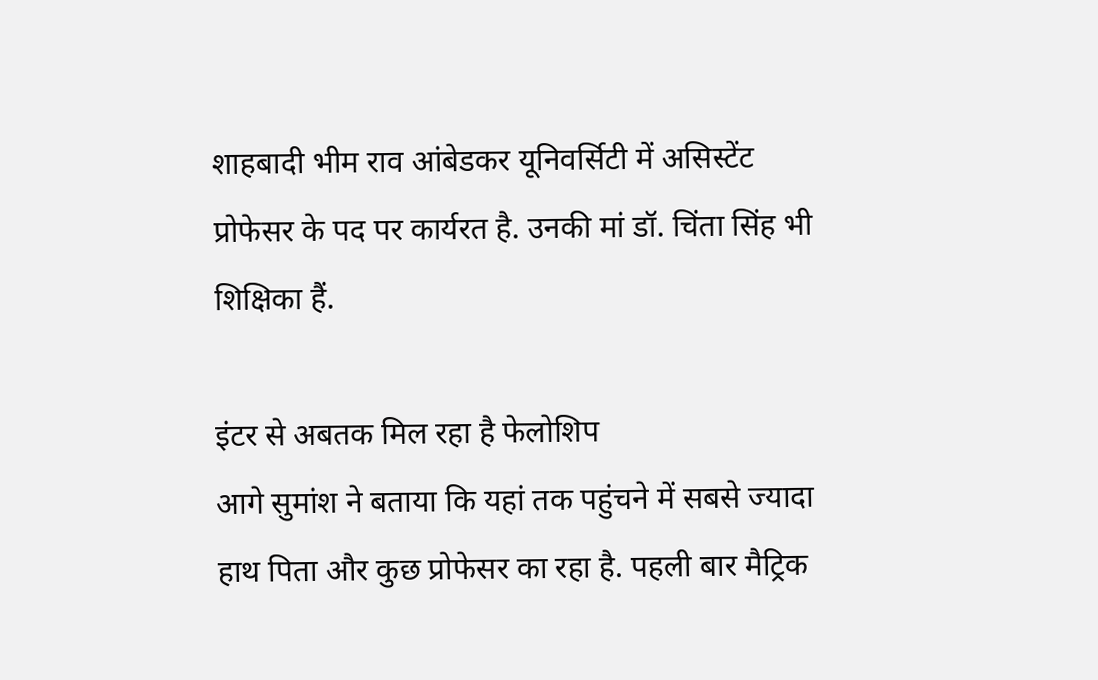शाहबादी भीम राव आंबेडकर यूनिवर्सिटी में असिस्टेंट प्रोफेसर के पद पर कार्यरत है. उनकी मां डॉ. चिंता सिंह भी शिक्षिका हैं.

इंटर से अबतक मिल रहा है फेलोशिप
आगे सुमांश ने बताया कि यहां तक पहुंचने में सबसे ज्यादा हाथ पिता और कुछ प्रोफेसर का रहा है. पहली बार मैट्रिक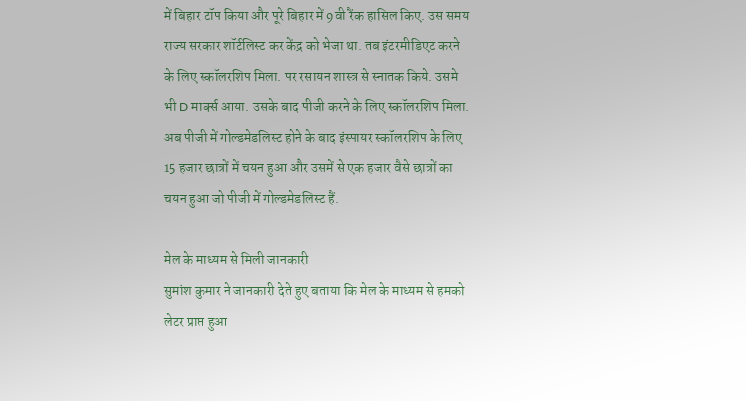में बिहार टॉप किया और पूरे बिहार में 9वी रैंक हासिल किए. उस समय राज्य सरकार शॉर्टलिस्ट कर केंद्र को भेजा था. तब इंटरमीडिएट करने के लिए स्कॉलरशिप मिला. पर रसायन शास्त्र से स्नातक किये. उसमे भी D मार्क्स आया. उसके बाद पीजी करने के लिए स्कॉलरशिप मिला. अब पीजी में गोल्डमेडलिस्ट होने के बाद इंस्पायर स्कॉलरशिप के लिए 15 हजार छात्रों में चयन हुआ और उसमें से एक हजार वैसे छात्रों का चयन हुआ जो पीजी में गोल्डमेडलिस्ट हैं.

मेल के माध्यम से मिली जानकारी
सुमांश कुमार ने जानकारी देते हुए बताया कि मेल के माध्यम से हमको लेटर प्राप्त हुआ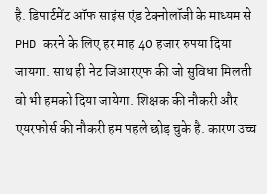है. डिपार्टमेंट ऑफ साइंस एंड टेक्नोलॉजी के माध्यम से PHD करने के लिए हर माह 40 हजार रुपया दिया जायगा. साथ ही नेट जिआरएफ की जो सुविधा मिलती वो भी हमको दिया जायेगा. शिक्षक की नौकरी और एयरफोर्स की नौकरी हम पहले छोड़ चुके है. कारण उच्च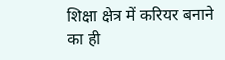शिक्षा क्षेत्र में करियर बनाने का ही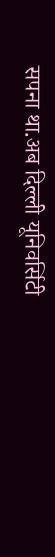सपना था.अब दिल्ली यूनिवर्सिटी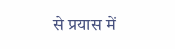से प्रयास में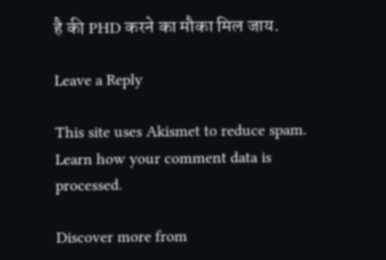है की PHD करने का मौका मिल जाय.

Leave a Reply

This site uses Akismet to reduce spam. Learn how your comment data is processed.

Discover more from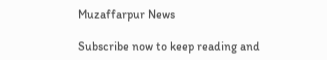Muzaffarpur News

Subscribe now to keep reading and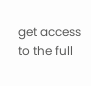get access to the full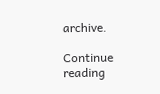archive.

Continue reading